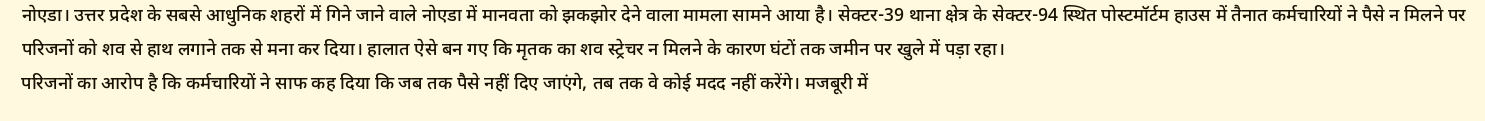नोएडा। उत्तर प्रदेश के सबसे आधुनिक शहरों में गिने जाने वाले नोएडा में मानवता को झकझोर देने वाला मामला सामने आया है। सेक्टर-39 थाना क्षेत्र के सेक्टर-94 स्थित पोस्टमॉर्टम हाउस में तैनात कर्मचारियों ने पैसे न मिलने पर परिजनों को शव से हाथ लगाने तक से मना कर दिया। हालात ऐसे बन गए कि मृतक का शव स्ट्रेचर न मिलने के कारण घंटों तक जमीन पर खुले में पड़ा रहा।
परिजनों का आरोप है कि कर्मचारियों ने साफ कह दिया कि जब तक पैसे नहीं दिए जाएंगे, तब तक वे कोई मदद नहीं करेंगे। मजबूरी में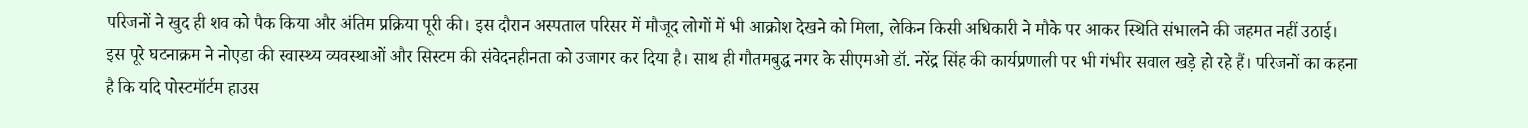परिजनों ने खुद ही शव को पैक किया और अंतिम प्रक्रिया पूरी की। इस दौरान अस्पताल परिसर में मौजूद लोगों में भी आक्रोश देखने को मिला, लेकिन किसी अधिकारी ने मौके पर आकर स्थिति संभालने की जहमत नहीं उठाई।
इस पूरे घटनाक्रम ने नोएडा की स्वास्थ्य व्यवस्थाओं और सिस्टम की संवेदनहीनता को उजागर कर दिया है। साथ ही गौतमबुद्ध नगर के सीएमओ डॉ. नरेंद्र सिंह की कार्यप्रणाली पर भी गंभीर सवाल खड़े हो रहे हैं। परिजनों का कहना है कि यदि पोस्टमॉर्टम हाउस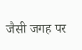जैसी जगह पर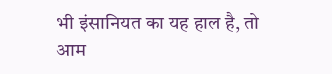भी इंसानियत का यह हाल है, तो आम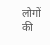लोगों की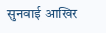सुनवाई आखिर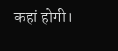कहां होगी।